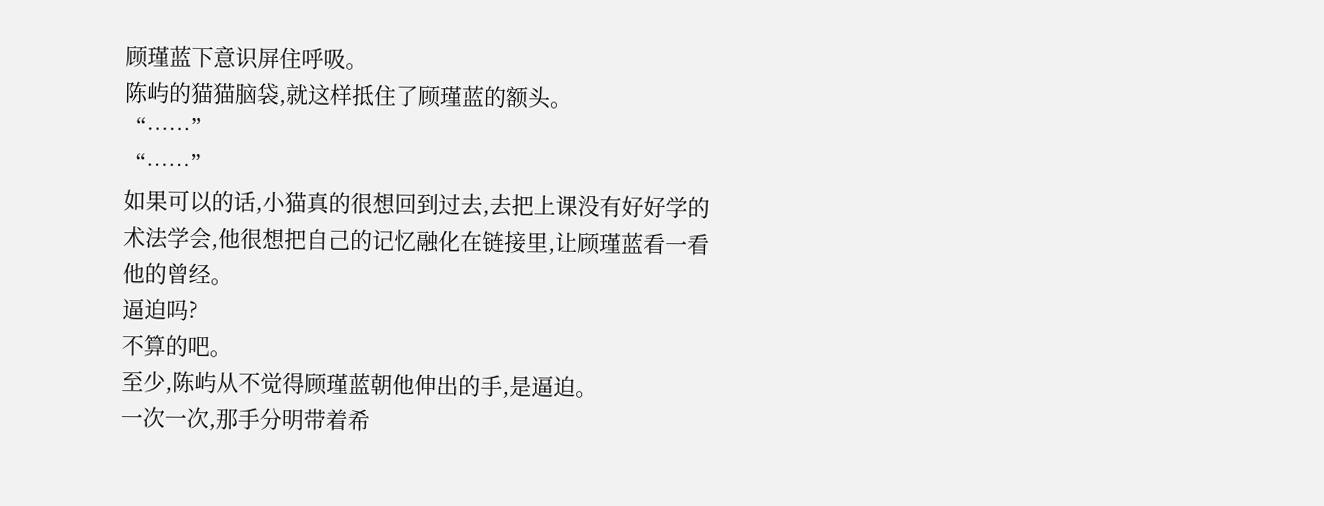顾瑾蓝下意识屏住呼吸。
陈屿的猫猫脑袋,就这样抵住了顾瑾蓝的额头。
“……”
“……”
如果可以的话,小猫真的很想回到过去,去把上课没有好好学的术法学会,他很想把自己的记忆融化在链接里,让顾瑾蓝看一看他的曾经。
逼迫吗?
不算的吧。
至少,陈屿从不觉得顾瑾蓝朝他伸出的手,是逼迫。
一次一次,那手分明带着希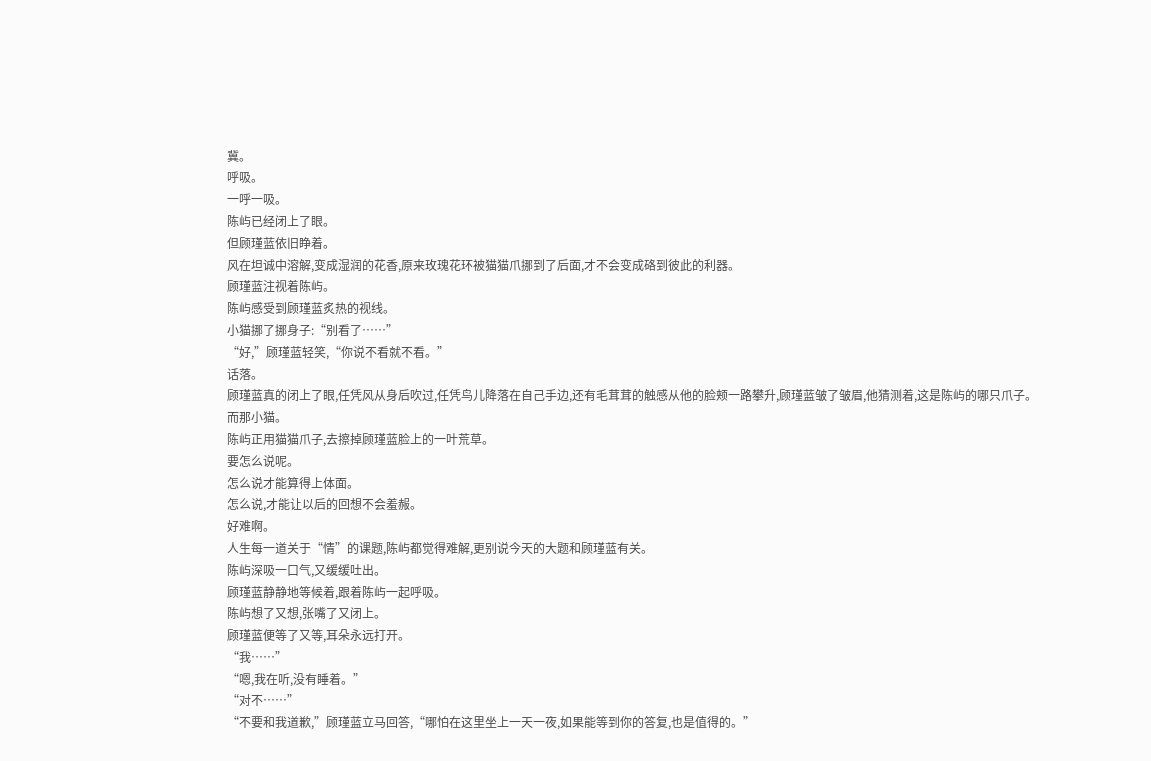冀。
呼吸。
一呼一吸。
陈屿已经闭上了眼。
但顾瑾蓝依旧睁着。
风在坦诚中溶解,变成湿润的花香,原来玫瑰花环被猫猫爪挪到了后面,才不会变成硌到彼此的利器。
顾瑾蓝注视着陈屿。
陈屿感受到顾瑾蓝炙热的视线。
小猫挪了挪身子:“别看了……”
“好,”顾瑾蓝轻笑,“你说不看就不看。”
话落。
顾瑾蓝真的闭上了眼,任凭风从身后吹过,任凭鸟儿降落在自己手边,还有毛茸茸的触感从他的脸颊一路攀升,顾瑾蓝皱了皱眉,他猜测着,这是陈屿的哪只爪子。
而那小猫。
陈屿正用猫猫爪子,去擦掉顾瑾蓝脸上的一叶荒草。
要怎么说呢。
怎么说才能算得上体面。
怎么说,才能让以后的回想不会羞赧。
好难啊。
人生每一道关于“情”的课题,陈屿都觉得难解,更别说今天的大题和顾瑾蓝有关。
陈屿深吸一口气,又缓缓吐出。
顾瑾蓝静静地等候着,跟着陈屿一起呼吸。
陈屿想了又想,张嘴了又闭上。
顾瑾蓝便等了又等,耳朵永远打开。
“我……”
“嗯,我在听,没有睡着。”
“对不……”
“不要和我道歉,”顾瑾蓝立马回答,“哪怕在这里坐上一天一夜,如果能等到你的答复,也是值得的。”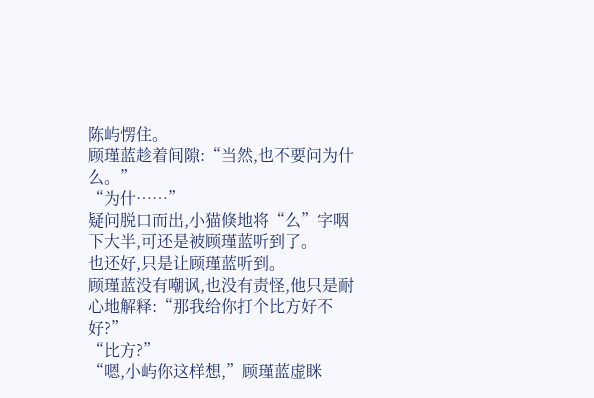陈屿愣住。
顾瑾蓝趁着间隙:“当然,也不要问为什么。”
“为什……”
疑问脱口而出,小猫倏地将“么”字咽下大半,可还是被顾瑾蓝听到了。
也还好,只是让顾瑾蓝听到。
顾瑾蓝没有嘲讽,也没有责怪,他只是耐心地解释:“那我给你打个比方好不好?”
“比方?”
“嗯,小屿你这样想,”顾瑾蓝虚眯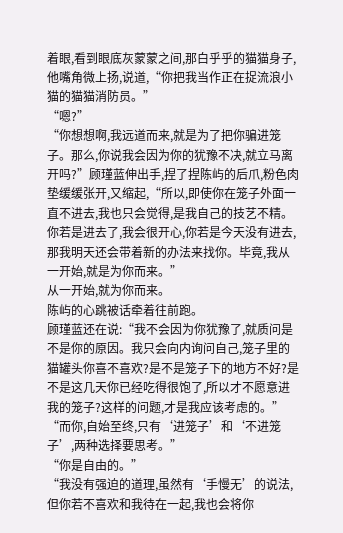着眼,看到眼底灰蒙蒙之间,那白乎乎的猫猫身子,他嘴角微上扬,说道,“你把我当作正在捉流浪小猫的猫猫消防员。”
“嗯?”
“你想想啊,我远道而来,就是为了把你骗进笼子。那么,你说我会因为你的犹豫不决,就立马离开吗?”顾瑾蓝伸出手,捏了捏陈屿的后爪,粉色肉垫缓缓张开,又缩起,“所以,即使你在笼子外面一直不进去,我也只会觉得,是我自己的技艺不精。你若是进去了,我会很开心,你若是今天没有进去,那我明天还会带着新的办法来找你。毕竟,我从一开始,就是为你而来。”
从一开始,就为你而来。
陈屿的心跳被话牵着往前跑。
顾瑾蓝还在说:“我不会因为你犹豫了,就质问是不是你的原因。我只会向内询问自己,笼子里的猫罐头你喜不喜欢?是不是笼子下的地方不好?是不是这几天你已经吃得很饱了,所以才不愿意进我的笼子?这样的问题,才是我应该考虑的。”
“而你,自始至终,只有‘进笼子’和‘不进笼子’,两种选择要思考。”
“你是自由的。”
“我没有强迫的道理,虽然有‘手慢无’的说法,但你若不喜欢和我待在一起,我也会将你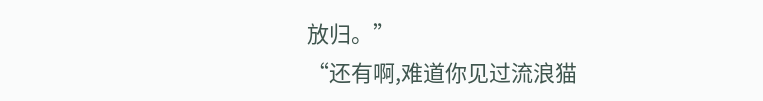放归。”
“还有啊,难道你见过流浪猫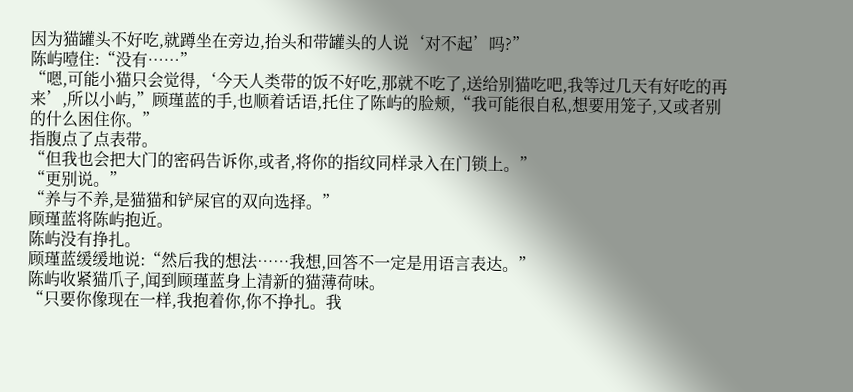因为猫罐头不好吃,就蹲坐在旁边,抬头和带罐头的人说‘对不起’吗?”
陈屿噎住:“没有……”
“嗯,可能小猫只会觉得,‘今天人类带的饭不好吃,那就不吃了,送给别猫吃吧,我等过几天有好吃的再来’,所以小屿,”顾瑾蓝的手,也顺着话语,托住了陈屿的脸颊,“我可能很自私,想要用笼子,又或者别的什么困住你。”
指腹点了点表带。
“但我也会把大门的密码告诉你,或者,将你的指纹同样录入在门锁上。”
“更别说。”
“养与不养,是猫猫和铲屎官的双向选择。”
顾瑾蓝将陈屿抱近。
陈屿没有挣扎。
顾瑾蓝缓缓地说:“然后我的想法……我想,回答不一定是用语言表达。”
陈屿收紧猫爪子,闻到顾瑾蓝身上清新的猫薄荷味。
“只要你像现在一样,我抱着你,你不挣扎。我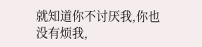就知道你不讨厌我,你也没有烦我,